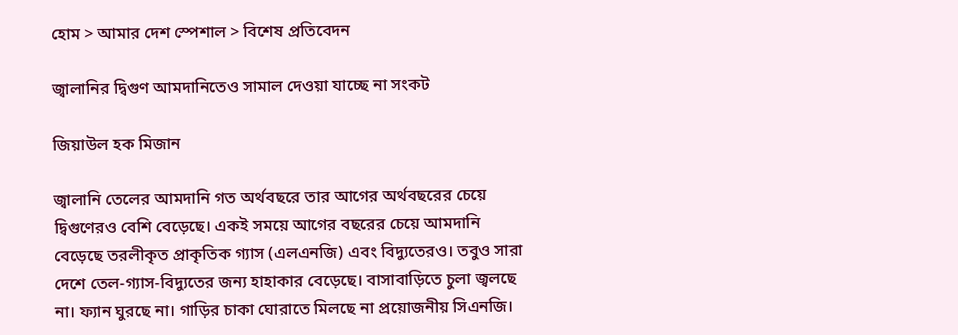হোম > আমার দেশ স্পেশাল > বিশেষ প্রতিবেদন

জ্বালানির দ্বিগুণ আমদানিতেও সামাল দেওয়া যাচ্ছে না সংকট

জিয়াউল হক মিজান

জ্বালানি তেলের আমদানি গত অর্থবছরে তার আগের অর্থবছরের চেয়ে দ্বিগুণেরও বেশি বেড়েছে। একই সময়ে আগের বছরের চেয়ে আমদানি বেড়েছে তরলীকৃত প্রাকৃতিক গ্যাস (এলএনজি) এবং বিদ্যুতেরও। তবুও সারা দেশে তেল-গ্যাস-বিদ্যুতের জন্য হাহাকার বেড়েছে। বাসাবাড়িতে চুলা জ্বলছে না। ফ্যান ঘুরছে না। গাড়ির চাকা ঘোরাতে মিলছে না প্রয়োজনীয় সিএনজি।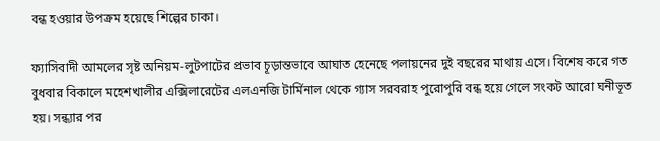বন্ধ হওয়ার উপক্রম হয়েছে শিল্পের চাকা।

ফ্যাসিবাদী আমলের সৃষ্ট অনিয়ম-লুটপাটের প্রভাব চূড়ান্তভাবে আঘাত হেনেছে পলায়নের দুই বছরের মাথায় এসে। বিশেষ করে গত বুধবার বিকালে মহেশখালীর এক্সিলারেটের এলএনজি টার্মিনাল থেকে গ্যাস সরবরাহ পুরোপুরি বন্ধ হয়ে গেলে সংকট আরো ঘনীভূত হয়। সন্ধ্যার পর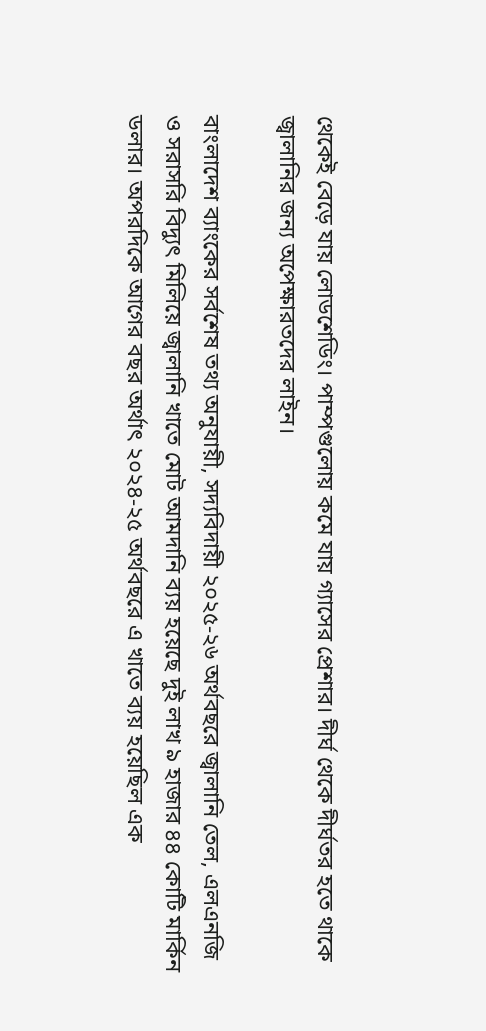থেকেই বেড়ে যায় লোডশেডিং। পাম্পগুলোয় কমে যায় গ্যাসের প্রেশার। দীর্ঘ থেকে দীর্ঘতর হতে থাকে জ্বালানির জন্য অপেক্ষারতদের লাইন।

বাংলাদেশ ব্যাংকের সর্বশেষ তথ্য অনুযায়ী, সদ্যবিদায়ী ২০২৫-২৬ অর্থবছরে জ্বালানি তেল, এলএনজি ও সরাসরি বিদ্যুৎ মিলিয়ে জ্বালানি খাতে মোট আমদানি ব্যয় হয়েছে দুই লাখ ৯ হাজার ৪৪ কোটি মার্কিন ডলার। অপরদিকে আগের বছর অর্থাৎ ২০২৪-২৫ অর্থবছরে এ খাতে ব্যয় হয়েছিল এক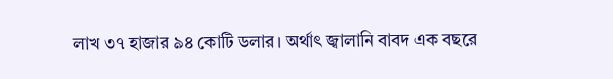লাখ ৩৭ হাজার ৯৪ কোটি ডলার। অর্থাৎ জ্বালানি বাবদ এক বছরে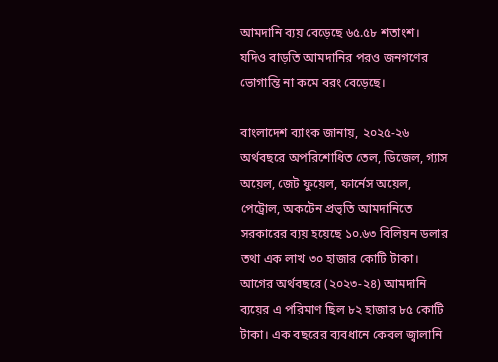আমদানি ব্যয় বেড়েছে ৬৫.৫৮ শতাংশ। যদিও বাড়তি আমদানির পরও জনগণের ভোগান্তি না কমে বরং বেড়েছে।

বাংলাদেশ ব্যাংক জানায়, ২০২৫-২৬ অর্থবছরে অপরিশোধিত তেল, ডিজেল, গ্যাস অয়েল, জেট ফুয়েল, ফার্নেস অয়েল, পেট্রোল, অকটেন প্রভৃতি আমদানিতে সরকারের ব্যয় হয়েছে ১০.৬৩ বিলিয়ন ডলার তথা এক লাখ ৩০ হাজার কোটি টাকা। আগের অর্থবছরে (২০২৩-২৪) আমদানি ব্যয়ের এ পরিমাণ ছিল ৮২ হাজার ৮৫ কোটি টাকা। এক বছরের ব্যবধানে কেবল জ্বালানি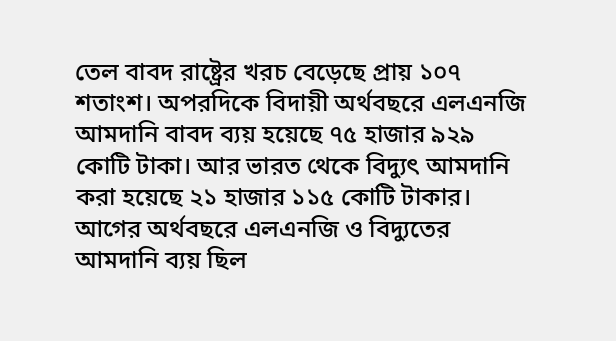তেল বাবদ রাষ্ট্রের খরচ বেড়েছে প্রায় ১০৭ শতাংশ। অপরদিকে বিদায়ী অর্থবছরে এলএনজি আমদানি বাবদ ব্যয় হয়েছে ৭৫ হাজার ৯২৯ কোটি টাকা। আর ভারত থেকে বিদ্যুৎ আমদানি করা হয়েছে ২১ হাজার ১১৫ কোটি টাকার। আগের অর্থবছরে এলএনজি ও বিদ্যুতের আমদানি ব্যয় ছিল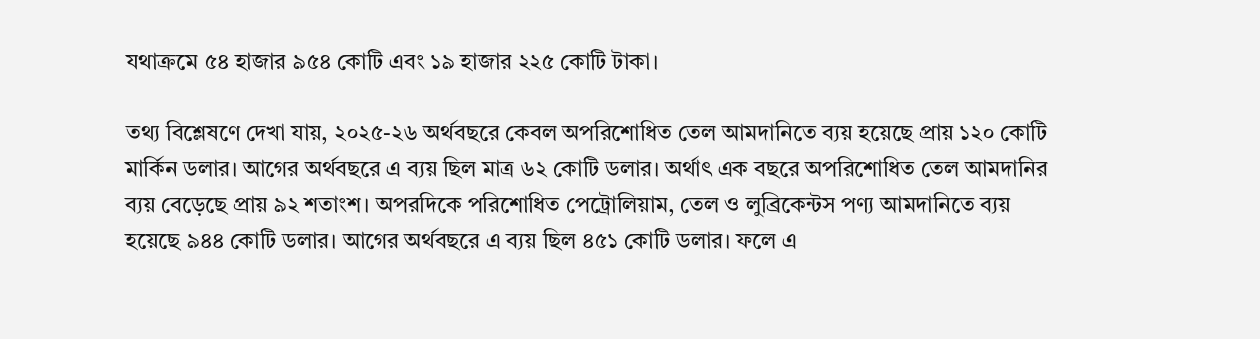যথাক্রমে ৫৪ হাজার ৯৫৪ কোটি এবং ১৯ হাজার ২২৫ কোটি টাকা।

তথ্য বিশ্লেষণে দেখা যায়, ২০২৫-২৬ অর্থবছরে কেবল অপরিশোধিত তেল আমদানিতে ব্যয় হয়েছে প্রায় ১২০ কোটি মার্কিন ডলার। আগের অর্থবছরে এ ব্যয় ছিল মাত্র ৬২ কোটি ডলার। অর্থাৎ এক বছরে অপরিশোধিত তেল আমদানির ব্যয় বেড়েছে প্রায় ৯২ শতাংশ। অপরদিকে পরিশোধিত পেট্রোলিয়াম, তেল ও লুব্রিকেন্টস পণ্য আমদানিতে ব্যয় হয়েছে ৯৪৪ কোটি ডলার। আগের অর্থবছরে এ ব্যয় ছিল ৪৫১ কোটি ডলার। ফলে এ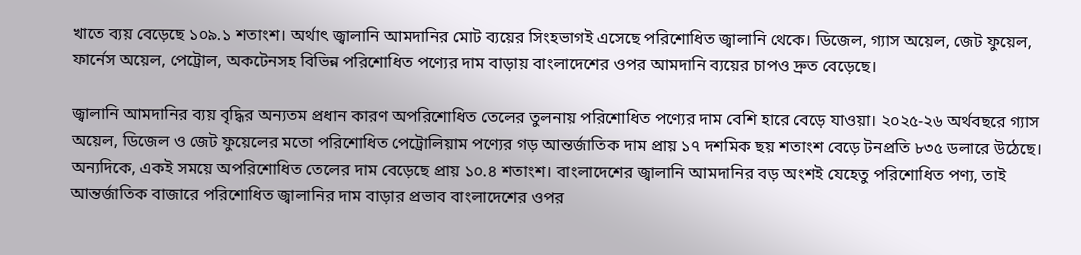খাতে ব্যয় বেড়েছে ১০৯.১ শতাংশ। অর্থাৎ জ্বালানি আমদানির মোট ব্যয়ের সিংহভাগই এসেছে পরিশোধিত জ্বালানি থেকে। ডিজেল, গ্যাস অয়েল, জেট ফুয়েল, ফার্নেস অয়েল, পেট্রোল, অকটেনসহ বিভিন্ন পরিশোধিত পণ্যের দাম বাড়ায় বাংলাদেশের ওপর আমদানি ব্যয়ের চাপও দ্রুত বেড়েছে।

জ্বালানি আমদানির ব্যয় বৃদ্ধির অন্যতম প্রধান কারণ অপরিশোধিত তেলের তুলনায় পরিশোধিত পণ্যের দাম বেশি হারে বেড়ে যাওয়া। ২০২৫-২৬ অর্থবছরে গ্যাস অয়েল, ডিজেল ও জেট ফুয়েলের মতো পরিশোধিত পেট্রোলিয়াম পণ্যের গড় আন্তর্জাতিক দাম প্রায় ১৭ দশমিক ছয় শতাংশ বেড়ে টনপ্রতি ৮৩৫ ডলারে উঠেছে। অন্যদিকে, একই সময়ে অপরিশোধিত তেলের দাম বেড়েছে প্রায় ১০.৪ শতাংশ। বাংলাদেশের জ্বালানি আমদানির বড় অংশই যেহেতু পরিশোধিত পণ্য, তাই আন্তর্জাতিক বাজারে পরিশোধিত জ্বালানির দাম বাড়ার প্রভাব বাংলাদেশের ওপর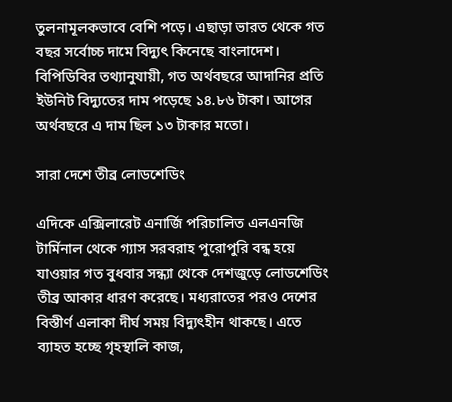তুলনামূলকভাবে বেশি পড়ে। এছাড়া ভারত থেকে গত বছর সর্বোচ্চ দামে বিদ্যুৎ কিনেছে বাংলাদেশ। বিপিডিবির তথ্যানুযায়ী, গত অর্থবছরে আদানির প্রতি ইউনিট বিদ্যুতের দাম পড়েছে ১৪.৮৬ টাকা। আগের অর্থবছরে এ দাম ছিল ১৩ টাকার মতো।

সারা দেশে তীব্র লোডশেডিং

এদিকে এক্সিলারেট এনার্জি পরিচালিত এলএনজি টার্মিনাল থেকে গ্যাস সরবরাহ পুরোপুরি বন্ধ হয়ে যাওয়ার গত বুধবার সন্ধ্যা থেকে দেশজুড়ে লোডশেডিং তীব্র আকার ধারণ করেছে। মধ্যরাতের পরও দেশের বিস্তীর্ণ এলাকা দীর্ঘ সময় বিদ্যুৎহীন থাকছে। এতে ব্যাহত হচ্ছে গৃহস্থালি কাজ,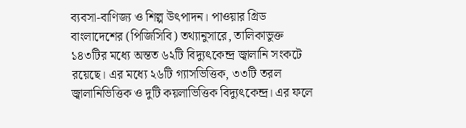ব্যবসা-বাণিজ্য ও শিল্প উৎপাদন। পাওয়ার গ্রিড বাংলাদেশের (পিজিসিবি) তথ্যানুসারে, তালিকাভুক্ত ১৪৩টির মধ্যে অন্তত ৬২টি বিদ্যুৎকেন্দ্র জ্বালানি সংকটে রয়েছে। এর মধ্যে ২৬টি গ্যাসভিত্তিক, ৩৩টি তরল জ্বালানিভিত্তিক ও দুটি কয়লাভিত্তিক বিদ্যুৎকেন্দ্র। এর ফলে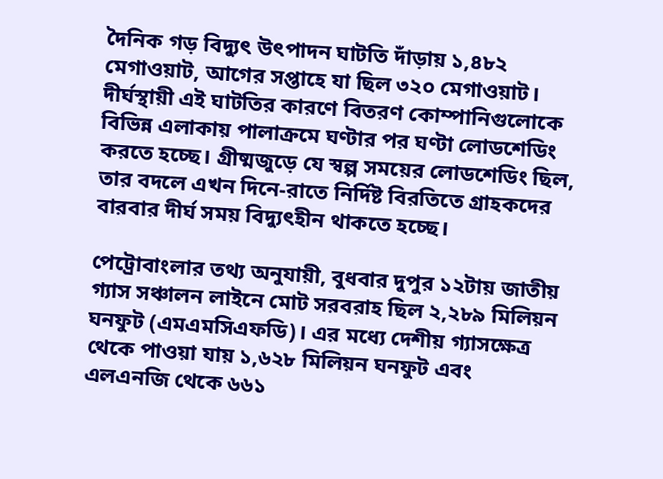দৈনিক গড় বিদ্যুৎ উৎপাদন ঘাটতি দাঁড়ায় ১,৪৮২ মেগাওয়াট, আগের সপ্তাহে যা ছিল ৩২০ মেগাওয়াট। দীর্ঘস্থায়ী এই ঘাটতির কারণে বিতরণ কোম্পানিগুলোকে বিভিন্ন এলাকায় পালাক্রমে ঘণ্টার পর ঘণ্টা লোডশেডিং করতে হচ্ছে। গ্রীষ্মজুড়ে যে স্বল্প সময়ের লোডশেডিং ছিল, তার বদলে এখন দিনে-রাতে নির্দিষ্ট বিরতিতে গ্রাহকদের বারবার দীর্ঘ সময় বিদ্যুৎহীন থাকতে হচ্ছে।

পেট্রোবাংলার তথ্য অনুযায়ী, বুধবার দুপুর ১২টায় জাতীয় গ্যাস সঞ্চালন লাইনে মোট সরবরাহ ছিল ২,২৮৯ মিলিয়ন ঘনফুট (এমএমসিএফডি)। এর মধ্যে দেশীয় গ্যাসক্ষেত্র থেকে পাওয়া যায় ১,৬২৮ মিলিয়ন ঘনফুট এবং এলএনজি থেকে ৬৬১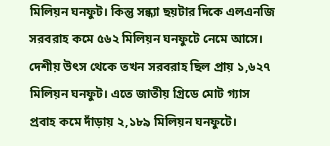মিলিয়ন ঘনফুট। কিন্তু সন্ধ্যা ছয়টার দিকে এলএনজি সরবরাহ কমে ৫৬২ মিলিয়ন ঘনফুটে নেমে আসে। দেশীয় উৎস থেকে তখন সরবরাহ ছিল প্রায় ১,৬২৭ মিলিয়ন ঘনফুট। এতে জাতীয় গ্রিডে মোট গ্যাস প্রবাহ কমে দাঁড়ায় ২,১৮৯ মিলিয়ন ঘনফুটে।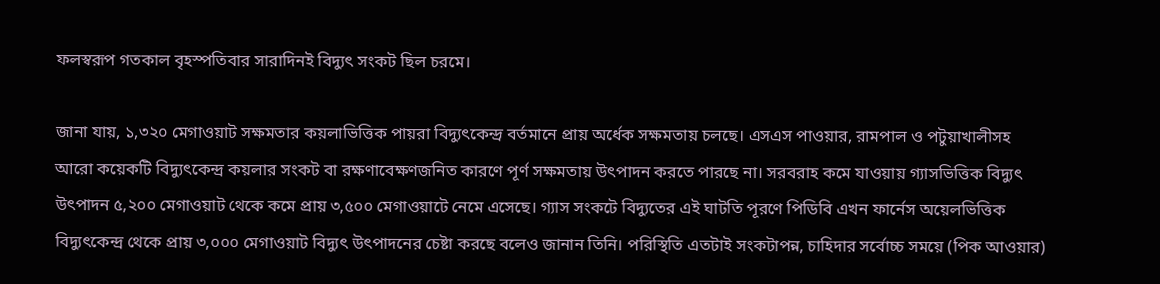ফলস্বরূপ গতকাল বৃহস্পতিবার সারাদিনই বিদ্যুৎ সংকট ছিল চরমে।

জানা যায়, ১,৩২০ মেগাওয়াট সক্ষমতার কয়লাভিত্তিক পায়রা বিদ্যুৎকেন্দ্র বর্তমানে প্রায় অর্ধেক সক্ষমতায় চলছে। এসএস পাওয়ার, রামপাল ও পটুয়াখালীসহ আরো কয়েকটি বিদ্যুৎকেন্দ্র কয়লার সংকট বা রক্ষণাবেক্ষণজনিত কারণে পূর্ণ সক্ষমতায় উৎপাদন করতে পারছে না। সরবরাহ কমে যাওয়ায় গ্যাসভিত্তিক বিদ্যুৎ উৎপাদন ৫,২০০ মেগাওয়াট থেকে কমে প্রায় ৩,৫০০ মেগাওয়াটে নেমে এসেছে। গ্যাস সংকটে বিদ্যুতের এই ঘাটতি পূরণে পিডিবি এখন ফার্নেস অয়েলভিত্তিক বিদ্যুৎকেন্দ্র থেকে প্রায় ৩,০০০ মেগাওয়াট বিদ্যুৎ উৎপাদনের চেষ্টা করছে বলেও জানান তিনি। পরিস্থিতি এতটাই সংকটাপন্ন, চাহিদার সর্বোচ্চ সময়ে (পিক আওয়ার)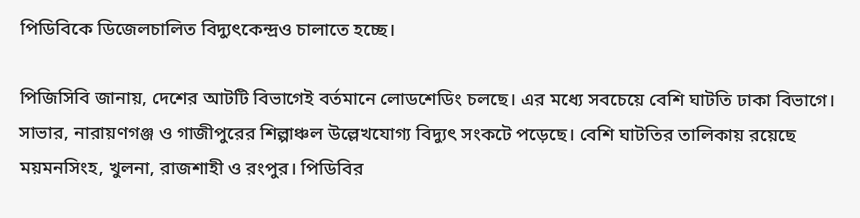পিডিবিকে ডিজেলচালিত বিদ্যুৎকেন্দ্রও চালাতে হচ্ছে।

পিজিসিবি জানায়, দেশের আটটি বিভাগেই বর্তমানে লোডশেডিং চলছে। এর মধ্যে সবচেয়ে বেশি ঘাটতি ঢাকা বিভাগে। সাভার, নারায়ণগঞ্জ ও গাজীপুরের শিল্পাঞ্চল উল্লেখযোগ্য বিদ্যুৎ সংকটে পড়েছে। বেশি ঘাটতির তালিকায় রয়েছে ময়মনসিংহ, খুলনা, রাজশাহী ও রংপুর। পিডিবির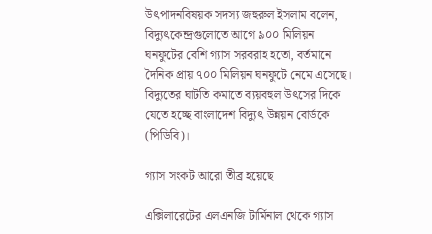উৎপাদনবিষয়ক সদস্য জহুরুল ইসলাম বলেন, বিদ্যুৎকেন্দ্রগুলোতে আগে ৯০০ মিলিয়ন ঘনফুটের বেশি গ্যাস সরবরাহ হতো, বর্তমানে দৈনিক প্রায় ৭০০ মিলিয়ন ঘনফুটে নেমে এসেছে। বিদ্যুতের ঘাটতি কমাতে ব্যয়বহুল উৎসের দিকে যেতে হচ্ছে বাংলাদেশ বিদ্যুৎ উন্নয়ন বোর্ডকে (পিডিবি)।

গ্যাস সংকট আরো তীব্র হয়েছে

এক্সিলারেটের এলএনজি টার্মিনাল থেকে গ্যাস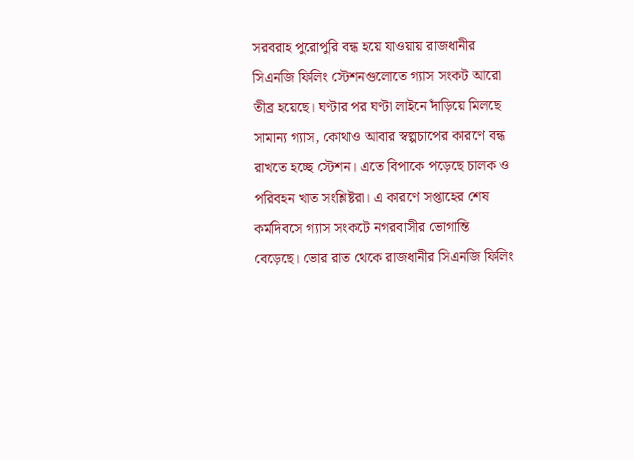সরবরাহ পুরোপুরি বন্ধ হয়ে যাওয়ায় রাজধানীর সিএনজি ফিলিং স্টেশনগুলোতে গ্যাস সংকট আরো তীব্র হয়েছে। ঘণ্টার পর ঘণ্টা লাইনে দাঁড়িয়ে মিলছে সামান্য গ্যাস, কোথাও আবার স্বল্পচাপের কারণে বন্ধ রাখতে হচ্ছে স্টেশন। এতে বিপাকে পড়েছে চালক ও পরিবহন খাত সংশ্লিষ্টরা। এ কারণে সপ্তাহের শেষ কর্মদিবসে গ্যাস সংকটে নগরবাসীর ভোগান্তি বেড়েছে। ভোর রাত থেকে রাজধানীর সিএনজি ফিলিং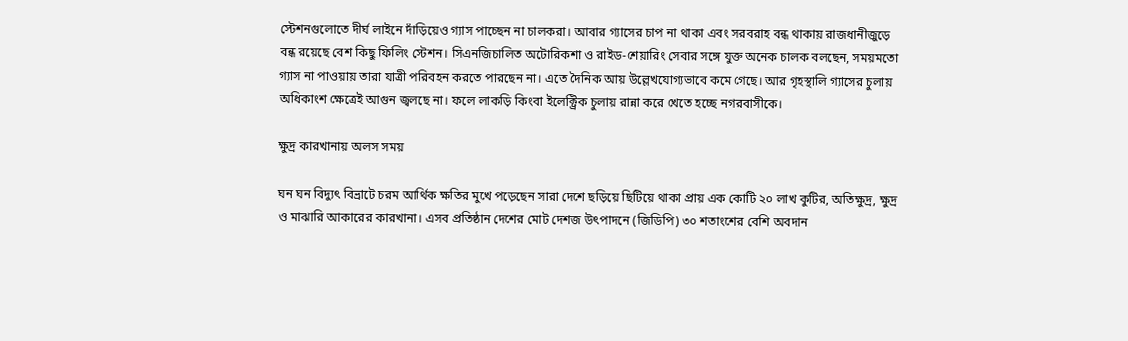স্টেশনগুলোতে দীর্ঘ লাইনে দাঁড়িয়েও গ্যাস পাচ্ছেন না চালকরা। আবার গ্যাসের চাপ না থাকা এবং সরবরাহ বন্ধ থাকায় রাজধানীজুড়ে বন্ধ রয়েছে বেশ কিছু ফিলিং স্টেশন। সিএনজিচালিত অটোরিকশা ও রাইড-শেয়ারিং সেবার সঙ্গে যুক্ত অনেক চালক বলছেন, সময়মতো গ্যাস না পাওয়ায় তারা যাত্রী পরিবহন করতে পারছেন না। এতে দৈনিক আয় উল্লেখযোগ্যভাবে কমে গেছে। আর গৃহস্থালি গ্যাসের চুলায় অধিকাংশ ক্ষেত্রেই আগুন জ্বলছে না। ফলে লাকড়ি কিংবা ইলেক্ট্রিক চুলায় রান্না করে খেতে হচ্ছে নগরবাসীকে।

ক্ষুদ্র কারখানায় অলস সময়

ঘন ঘন বিদ্যুৎ বিভ্রাটে চরম আর্থিক ক্ষতির মুখে পড়েছেন সারা দেশে ছড়িয়ে ছিটিয়ে থাকা প্রায় এক কোটি ২০ লাখ কুটির, অতিক্ষুদ্র, ক্ষুদ্র ও মাঝারি আকারের কারখানা। এসব প্রতিষ্ঠান দেশের মোট দেশজ উৎপাদনে (জিডিপি) ৩০ শতাংশের বেশি অবদান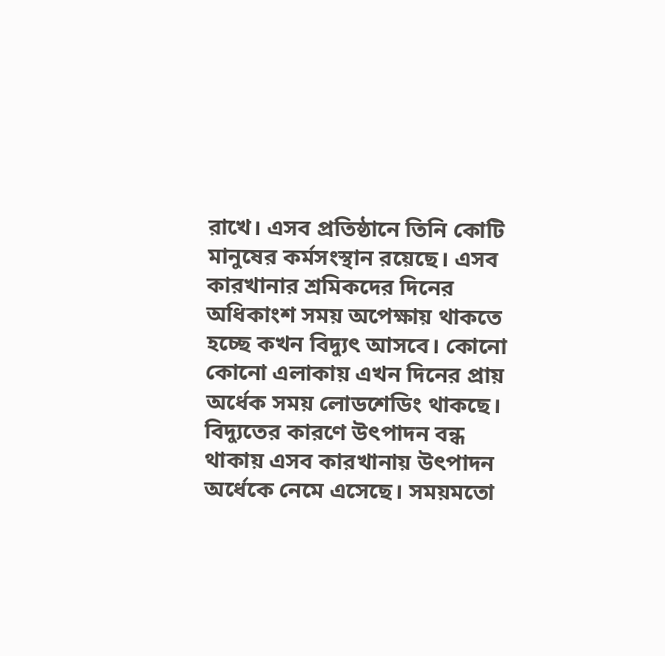রাখে। এসব প্রতিষ্ঠানে তিনি কোটি মানুষের কর্মসংস্থান রয়েছে। এসব কারখানার শ্রমিকদের দিনের অধিকাংশ সময় অপেক্ষায় থাকতে হচ্ছে কখন বিদ্যুৎ আসবে। কোনো কোনো এলাকায় এখন দিনের প্রায় অর্ধেক সময় লোডশেডিং থাকছে। বিদ্যুতের কারণে উৎপাদন বন্ধ থাকায় এসব কারখানায় উৎপাদন অর্ধেকে নেমে এসেছে। সময়মতো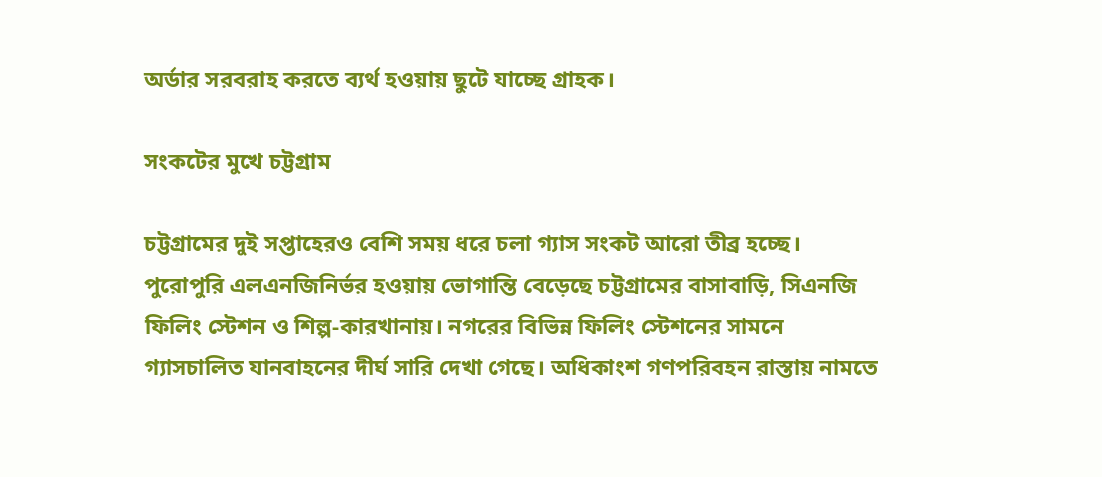অর্ডার সরবরাহ করতে ব্যর্থ হওয়ায় ছুটে যাচ্ছে গ্রাহক।

সংকটের মুখে চট্টগ্রাম

চট্টগ্রামের দুই সপ্তাহেরও বেশি সময় ধরে চলা গ্যাস সংকট আরো তীব্র হচ্ছে। পুরোপুরি এলএনজিনির্ভর হওয়ায় ভোগান্তি বেড়েছে চট্টগ্রামের বাসাবাড়ি, সিএনজি ফিলিং স্টেশন ও শিল্প-কারখানায়। নগরের বিভিন্ন ফিলিং স্টেশনের সামনে গ্যাসচালিত যানবাহনের দীর্ঘ সারি দেখা গেছে। অধিকাংশ গণপরিবহন রাস্তায় নামতে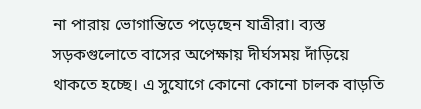না পারায় ভোগান্তিতে পড়েছেন যাত্রীরা। ব্যস্ত সড়কগুলোতে বাসের অপেক্ষায় দীর্ঘসময় দাঁড়িয়ে থাকতে হচ্ছে। এ সুযোগে কোনো কোনো চালক বাড়তি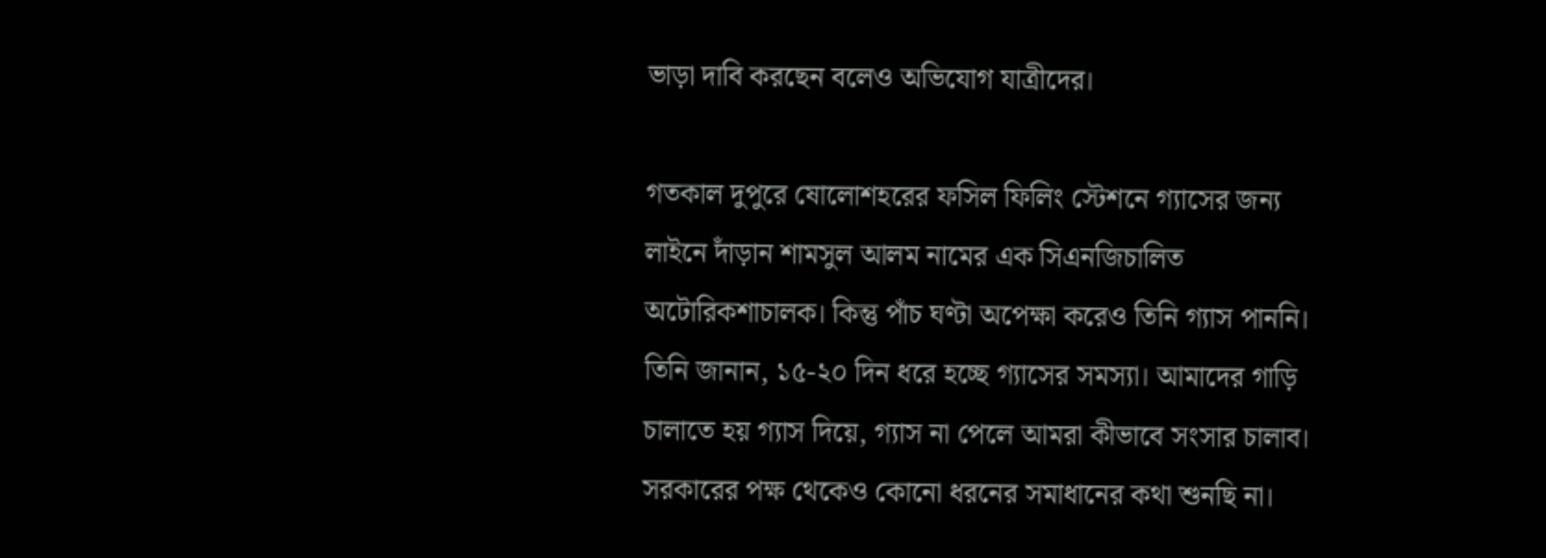ভাড়া দাবি করছেন বলেও অভিযোগ যাত্রীদের।

গতকাল দুপুরে ষোলোশহরের ফসিল ফিলিং স্টেশনে গ্যাসের জন্য লাইনে দাঁড়ান শামসুল আলম নামের এক সিএনজিচালিত অটোরিকশাচালক। কিন্তু পাঁচ ঘণ্টা অপেক্ষা করেও তিনি গ্যাস পাননি। তিনি জানান, ১৫-২০ দিন ধরে হচ্ছে গ্যাসের সমস্যা। আমাদের গাড়ি চালাতে হয় গ্যাস দিয়ে, গ্যাস না পেলে আমরা কীভাবে সংসার চালাব। সরকারের পক্ষ থেকেও কোনো ধরনের সমাধানের কথা শুনছি না।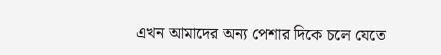এখন আমাদের অন্য পেশার দিকে চলে যেতে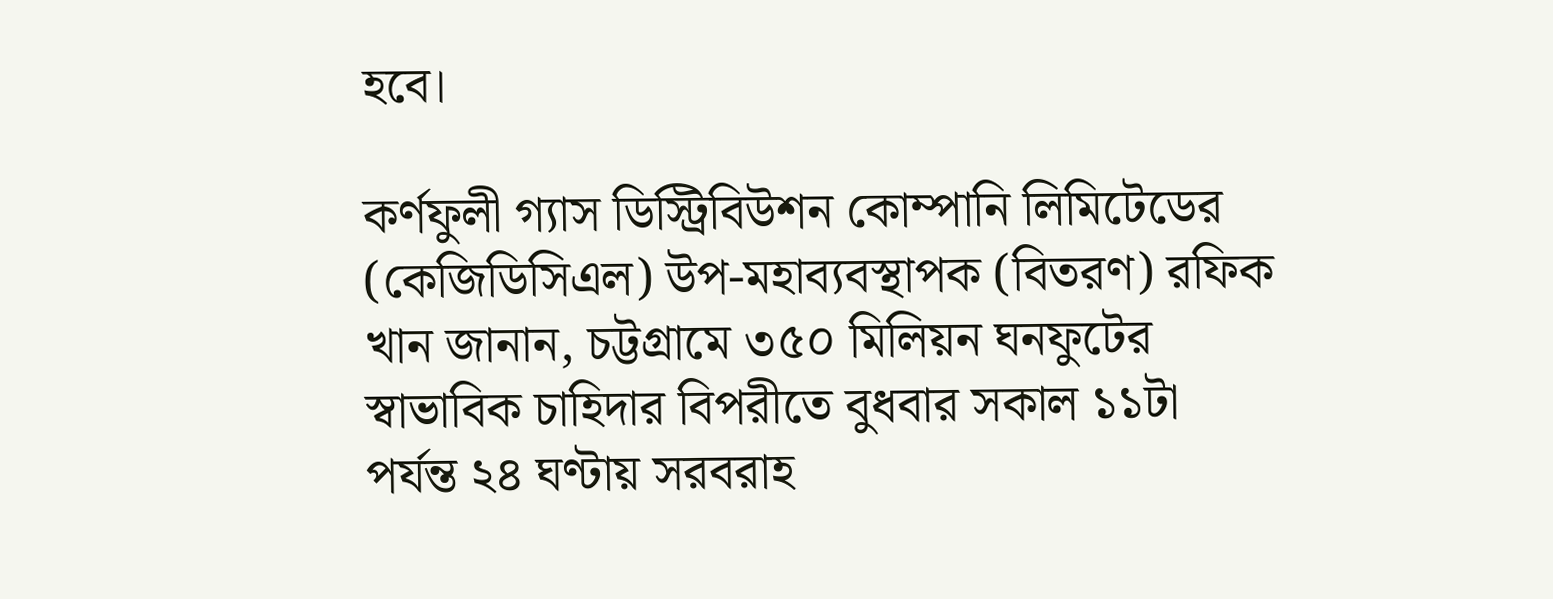হবে।

কর্ণফুলী গ্যাস ডিস্ট্রিবিউশন কোম্পানি লিমিটেডের (কেজিডিসিএল) উপ-মহাব্যবস্থাপক (বিতরণ) রফিক খান জানান, চট্টগ্রামে ৩৫০ মিলিয়ন ঘনফুটের স্বাভাবিক চাহিদার বিপরীতে বুধবার সকাল ১১টা পর্যন্ত ২৪ ঘণ্টায় সরবরাহ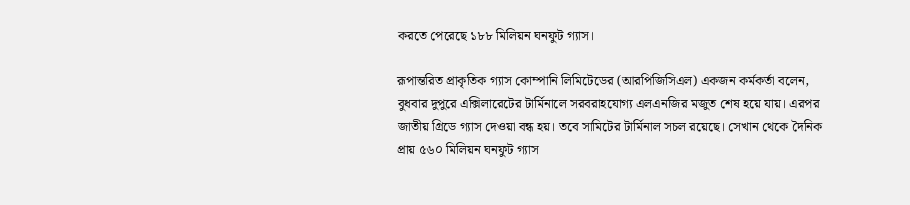করতে পেরেছে ১৮৮ মিলিয়ন ঘনফুট গ্যাস।

রূপান্তরিত প্রাকৃতিক গ্যাস কোম্পানি লিমিটেডের (আরপিজিসিএল) একজন কর্মকর্তা বলেন, বুধবার দুপুরে এক্সিলারেটের টার্মিনালে সরবরাহযোগ্য এলএনজির মজুত শেষ হয়ে যায়। এরপর জাতীয় গ্রিডে গ্যাস দেওয়া বন্ধ হয়। তবে সামিটের টার্মিনাল সচল রয়েছে। সেখান থেকে দৈনিক প্রায় ৫৬০ মিলিয়ন ঘনফুট গ্যাস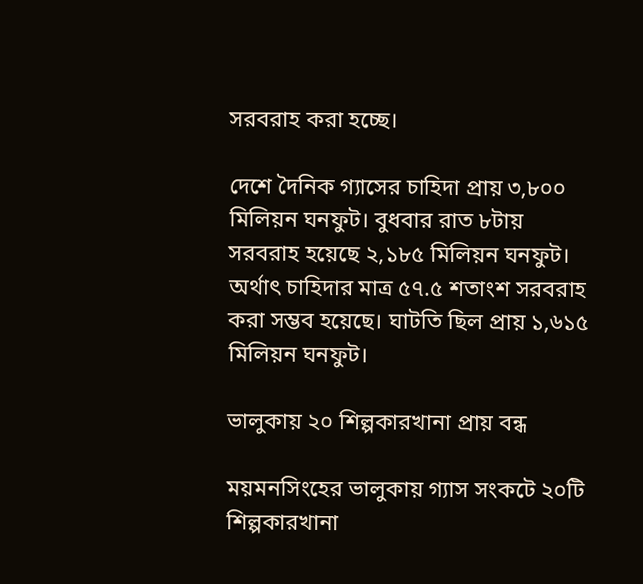সরবরাহ করা হচ্ছে।

দেশে দৈনিক গ্যাসের চাহিদা প্রায় ৩,৮০০ মিলিয়ন ঘনফুট। বুধবার রাত ৮টায় সরবরাহ হয়েছে ২,১৮৫ মিলিয়ন ঘনফুট। অর্থাৎ চাহিদার মাত্র ৫৭.৫ শতাংশ সরবরাহ করা সম্ভব হয়েছে। ঘাটতি ছিল প্রায় ১,৬১৫ মিলিয়ন ঘনফুট।

ভালুকায় ২০ শিল্পকারখানা প্রায় বন্ধ

ময়মনসিংহের ভালুকায় গ্যাস সংকটে ২০টি শিল্পকারখানা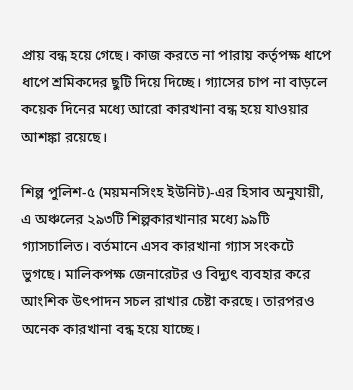প্রায় বন্ধ হয়ে গেছে। কাজ করতে না পারায় কর্তৃপক্ষ ধাপে ধাপে শ্রমিকদের ছুটি দিয়ে দিচ্ছে। গ্যাসের চাপ না বাড়লে কয়েক দিনের মধ্যে আরো কারখানা বন্ধ হয়ে যাওয়ার আশঙ্কা রয়েছে।

শিল্প পুলিশ-৫ (ময়মনসিংহ ইউনিট)-এর হিসাব অনুযায়ী, এ অঞ্চলের ২৯৩টি শিল্পকারখানার মধ্যে ৯৯টি গ্যাসচালিত। বর্তমানে এসব কারখানা গ্যাস সংকটে ভুগছে। মালিকপক্ষ জেনারেটর ও বিদ্যুৎ ব্যবহার করে আংশিক উৎপাদন সচল রাখার চেষ্টা করছে। তারপরও অনেক কারখানা বন্ধ হয়ে যাচ্ছে।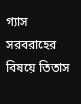গ্যাস সরবরাহের বিষয়ে তিতাস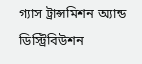গ্যাস ট্রান্সমিশন অ্যান্ড ডিস্ট্রিবিউশন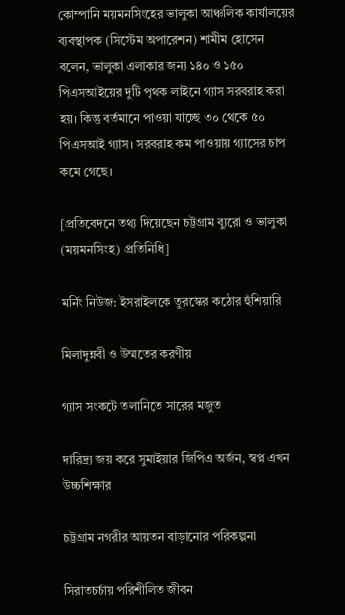কোম্পানি ময়মনসিংহের ভালুকা আঞ্চলিক কার্যালয়ের ব্যবস্থাপক (সিস্টেম অপারেশন) শামীম হোসেন বলেন, ভালুকা এলাকার জন্য ১৪০ ও ১৫০ পিএসআইয়ের দুটি পৃথক লাইনে গ্যাস সরবরাহ করা হয়। কিন্তু বর্তমানে পাওয়া যাচ্ছে ৩০ থেকে ৫০ পিএসআই গ্যাস। সরবরাহ কম পাওয়ায় গ্যাসের চাপ কমে গেছে।

[প্রতিবেদনে তথ্য দিয়েছেন চট্টগ্রাম ব্যুরো ও ভালুকা (ময়মনসিংহ) প্রতিনিধি]

মর্নিং নিউজ: ইসরাইলকে তুরস্কের কঠোর হুঁশিয়ারি

মিলাদুন্নবী ও উম্মতের করণীয়

গ্যাস সংকটে তলানিতে সারের মজুত

দারিদ্র্য জয় করে সুমাইয়ার জিপিএ অর্জন, স্বপ্ন এখন উচ্চশিক্ষার

চট্টগ্রাম নগরীর আয়তন বাড়ানোর পরিকল্পনা

সিরাতচর্চায় পরিশীলিত জীবন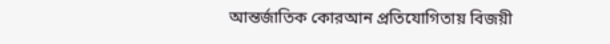আন্তর্জাতিক কোরআন প্রতিযোগিতায় বিজয়ী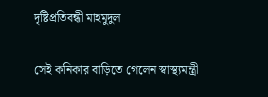দৃষ্টিপ্রতিবন্ধী মাহমুদুল

সেই কনিকার বাড়িতে গেলেন স্বাস্থ্যমন্ত্রী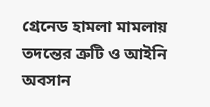গ্রেনেড হামলা মামলায় তদন্তের ত্রুটি ও আইনি অবসান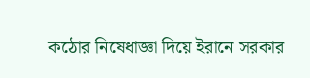কঠোর নিষেধাজ্ঞা দিয়ে ইরানে সরকার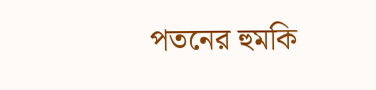পতনের হুমকি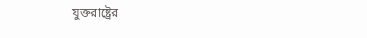যুক্তরাষ্ট্রের